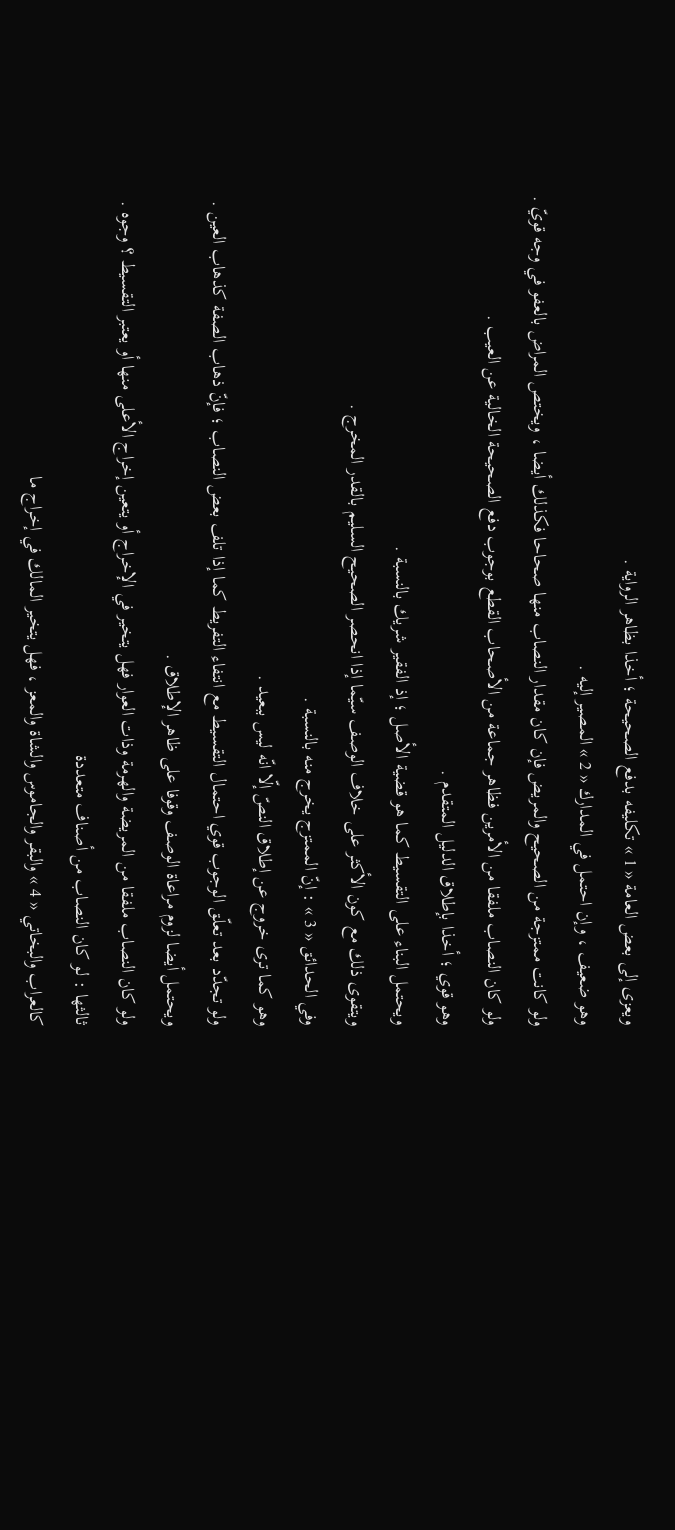ويعزى إلى بعض العامة « 1 » تكليفه بدفع الصحيحة ؛ أخذا بظاهر الرواية .
وهو ضعيف ، وإن احتمل في المدارك « 2 » المصير إليه .
ولو كانت ممتزجة من الصحيح والمريض فإن كان مقدار النصاب منها صحاحا فكذلك أيضا ، ويختص المراض بالعفو في وجه قويّ .
ولو كان النصاب ملفقا من الأمرين فظاهر جماعة من الأصحاب القطع بوجوب دفع الصحيحة الخالية عن العيب .
وهو قوي ؛ أخذا بإطلاق الدليل المتقدم .
ويحتمل البناء على التقسيط كما هو قضية الأصل ؛ إذ الفقير شريك بالنسبة .
ويتقوى ذلك مع كون الأكثر على خلاف الوصف سيّما إذا انحصر الصحيح السليم بالقدر المخرج .
وفي الحدائق « 3 » : إنّ الممتزج يخرج منه بالنسبة .
وهو كما ترى خروج عن إطلاق النصّ إلّا انّه ليس ببعيد .
ولو تجدّد بعد تعلّق الوجوب قوي احتمال التقسيط مع انتفاء التفريط كما إذا تلف بعض النصاب ؛ فإنّ ذهاب الصفة كذهاب العين .
ويحتمل أيضا لزوم مراعاة الوصف وقوفا على ظاهر الإطلاق .
ولو كان النصاب ملفقا من المريضة والهرمة وذات العوار فهل يتخير في الإخراج أو يتعين إخراج الأعلى منها أو يعتبر التقسيط ؟ وجوه .
ثالثها : لو كان النصاب من أصناف متعددة
كالعراب والبخاتي « 4 » والبقر والجاموس والشاة والمعز ، فهل يتخير المالك في إخراج ما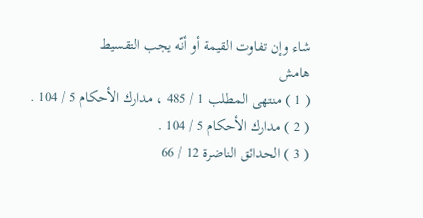شاء وإن تفاوت القيمة أو أنّه يجب التقسيط
هامش
( 1 ) منتهى المطلب 1 / 485 ، مدارك الأحكام 5 / 104 .
( 2 ) مدارك الأحكام 5 / 104 .
( 3 ) الحدائق الناضرة 12 / 66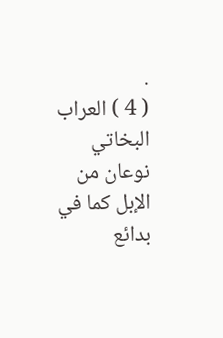.
( 4 ) العراب البخاتي نوعان من الإبل كما في بدائع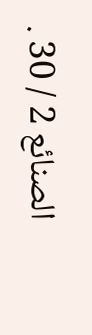الصنائع 2 / 30 .